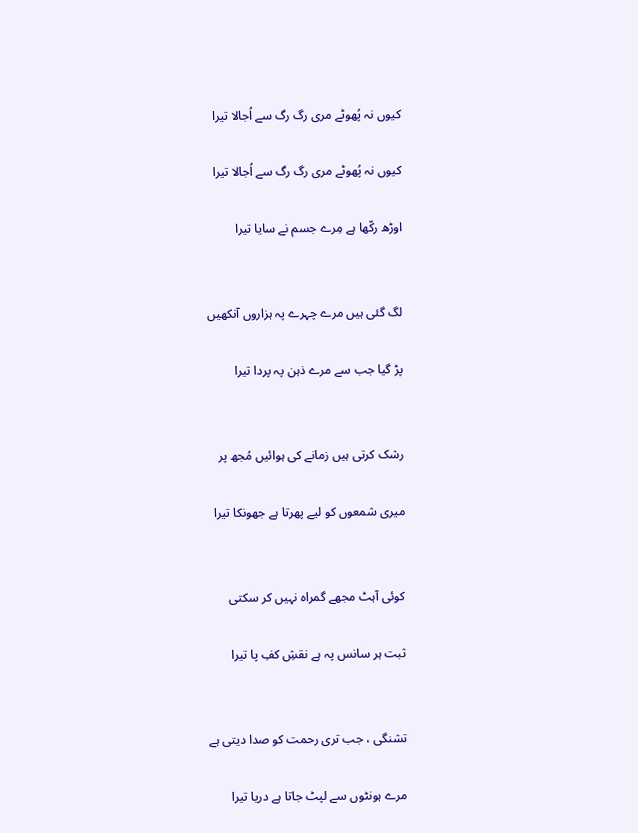کیوں نہ پُھوٹے مری رگ رگ سے اُجالا تیرا

کیوں نہ پُھوٹے مری رگ رگ سے اُجالا تیرا

اوڑھ رکّھا ہے مِرے جسم نے سایا تیرا


لگ گئی ہیں مرے چہرے پہ ہزاروں آنکھیں

پڑ گیا جب سے مرے ذہن پہ پردا تیرا


رشک کرتی ہیں زمانے کی ہوائیں مُجھ پر

میری شمعوں کو لیے پھرتا ہے جھونکا تیرا


کوئی آہٹ مجھے گمراہ نہیں کر سکتی

ثبت ہر سانس پہ ہے نقشِ کفِ پا تیرا


تشنگی ، جب تری رحمت کو صدا دیتی ہے

مرے ہونٹوں سے لپٹ جاتا ہے دریا تیرا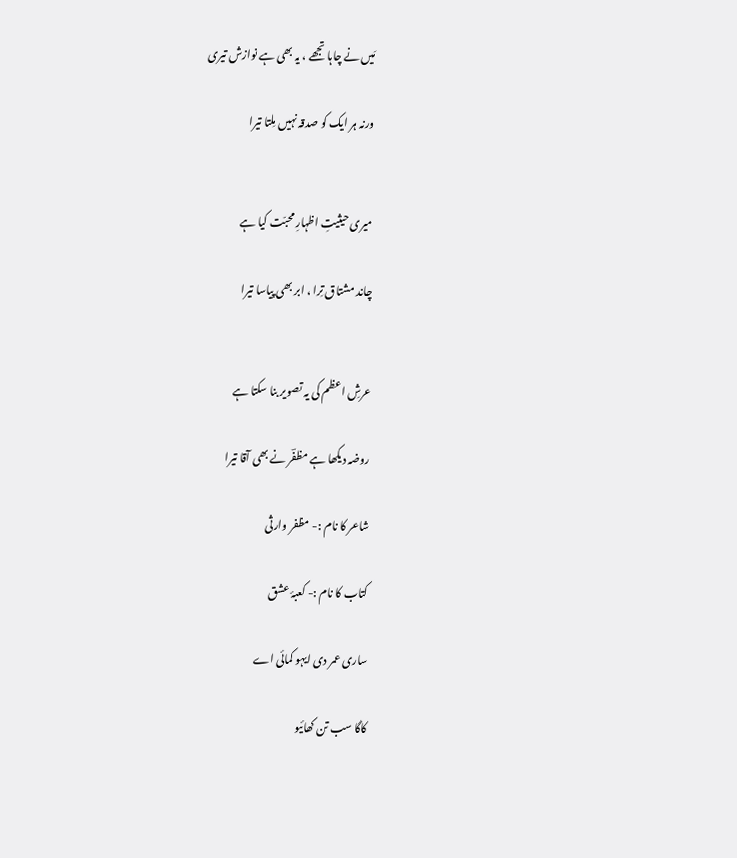مَیں نے چاہا تجھے ، یہ بھی ہے نوازش تیری

ورنہ ہر ایک کو صدقہ نہیں مِلتا تیرا


میری حیثیتِ اظہارِ محبّت کیا ہے

چاند مشتاق تِرا ، ابر بھی پیاسا تیرا


عرشِ اعظم کی یہ تصویر بنا سکتا ہے

روضہ دیکھا ہے مظفؔر نے بھی آقا تیرا

شاعر کا نام :- مظفر وارثی

کتاب کا نام :- کعبۂ عشق

ساری عمر دی ایہو کمائی اے

کاگا سب تن کھائیو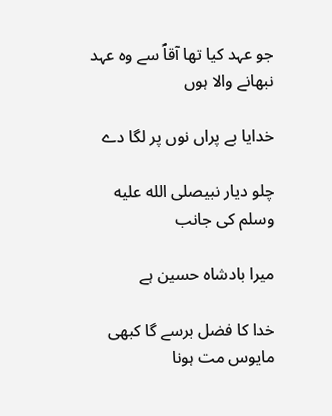جو عہد کیا تھا آقاؐ سے وہ عہد نبھانے والا ہوں

خدایا بے پراں نوں پر لگا دے

چلو دیار نبیصلى الله عليه وسلم کی جانب

میرا بادشاہ حسین ہے

خدا کا فضل برسے گا کبھی مایوس مت ہونا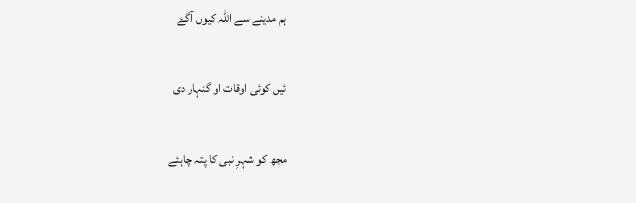ہم مدینے سے اللہ کیوں آگۓ

ئیں کوئی اوقات او گنہار دی

مجھ کو شہرِ نبی کا پتہ چاہئے